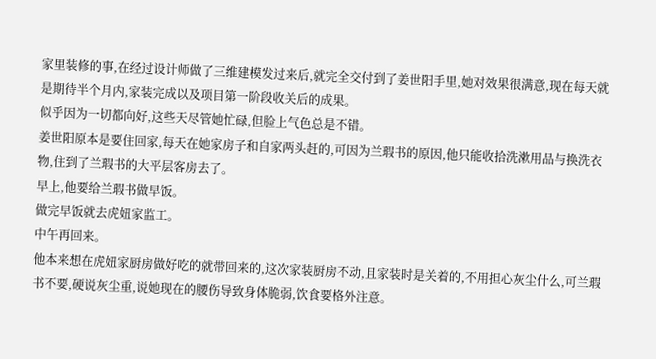家里装修的事,在经过设计师做了三维建模发过来后,就完全交付到了姜世阳手里,她对效果很满意,现在每天就是期待半个月内,家装完成以及项目第一阶段收关后的成果。
似乎因为一切都向好,这些天尽管她忙碌,但脸上气色总是不错。
姜世阳原本是要住回家,每天在她家房子和自家两头赶的,可因为兰瑕书的原因,他只能收拾洗漱用品与换洗衣物,住到了兰瑕书的大平层客房去了。
早上,他要给兰瑕书做早饭。
做完早饭就去虎妞家监工。
中午再回来。
他本来想在虎妞家厨房做好吃的就带回来的,这次家装厨房不动,且家装时是关着的,不用担心灰尘什么,可兰瑕书不要,硬说灰尘重,说她现在的腰伤导致身体脆弱,饮食要格外注意。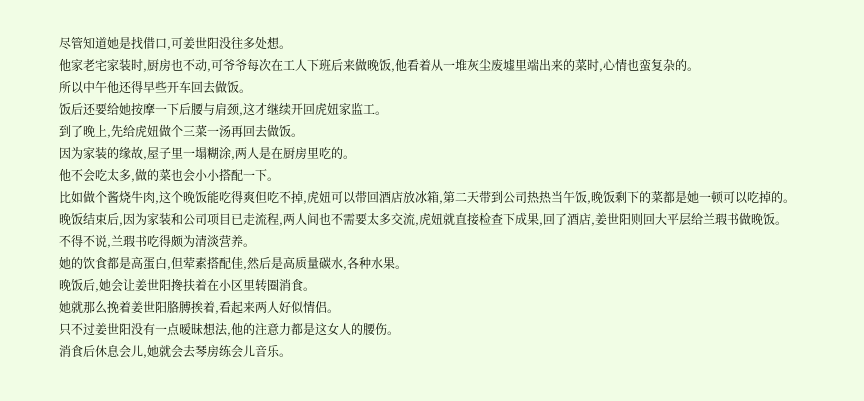尽管知道她是找借口,可姜世阳没往多处想。
他家老宅家装时,厨房也不动,可爷爷每次在工人下班后来做晚饭,他看着从一堆灰尘废墟里端出来的菜时,心情也蛮复杂的。
所以中午他还得早些开车回去做饭。
饭后还要给她按摩一下后腰与肩颈,这才继续开回虎妞家监工。
到了晚上,先给虎妞做个三菜一汤再回去做饭。
因为家装的缘故,屋子里一塌糊涂,两人是在厨房里吃的。
他不会吃太多,做的菜也会小小搭配一下。
比如做个酱烧牛肉,这个晚饭能吃得爽但吃不掉,虎妞可以带回酒店放冰箱,第二天带到公司热热当午饭,晚饭剩下的菜都是她一顿可以吃掉的。
晚饭结束后,因为家装和公司项目已走流程,两人间也不需要太多交流,虎妞就直接检查下成果,回了酒店,姜世阳则回大平层给兰瑕书做晚饭。
不得不说,兰瑕书吃得颇为清淡营养。
她的饮食都是高蛋白,但荤素搭配佳,然后是高质量碳水,各种水果。
晚饭后,她会让姜世阳搀扶着在小区里转圈消食。
她就那么挽着姜世阳胳膊挨着,看起来两人好似情侣。
只不过姜世阳没有一点暧昧想法,他的注意力都是这女人的腰伤。
消食后休息会儿,她就会去琴房练会儿音乐。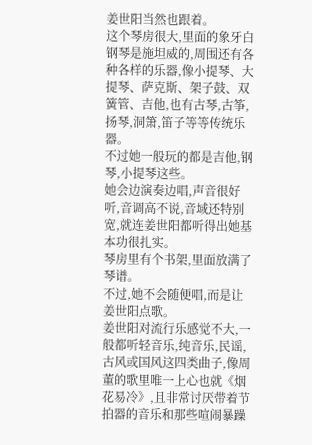姜世阳当然也跟着。
这个琴房很大,里面的象牙白钢琴是施坦威的,周围还有各种各样的乐器,像小提琴、大提琴、萨克斯、架子鼓、双簧管、吉他,也有古琴,古筝,扬琴,洞箫,笛子等等传统乐器。
不过她一般玩的都是吉他,钢琴,小提琴这些。
她会边演奏边唱,声音很好听,音调高不说,音域还特别宽,就连姜世阳都听得出她基本功很扎实。
琴房里有个书架,里面放满了琴谱。
不过,她不会随便唱,而是让姜世阳点歌。
姜世阳对流行乐感觉不大,一般都听轻音乐,纯音乐,民谣,古风或国风这四类曲子,像周董的歌里唯一上心也就《烟花易冷》,且非常讨厌带着节拍器的音乐和那些喧闹暴躁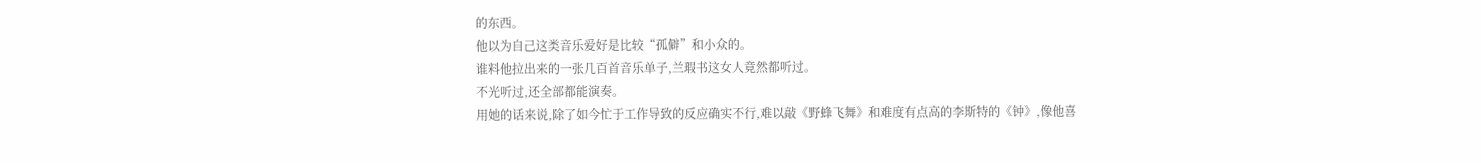的东西。
他以为自己这类音乐爱好是比较“孤僻”和小众的。
谁料他拉出来的一张几百首音乐单子,兰瑕书这女人竟然都听过。
不光听过,还全部都能演奏。
用她的话来说,除了如今忙于工作导致的反应确实不行,难以敲《野蜂飞舞》和难度有点高的李斯特的《钟》,像他喜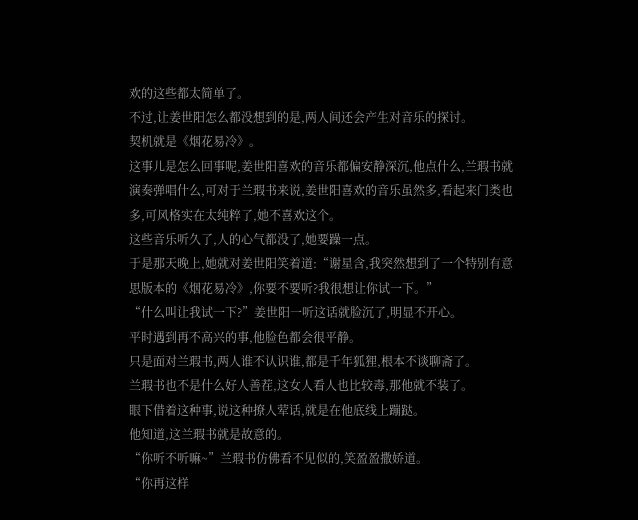欢的这些都太简单了。
不过,让姜世阳怎么都没想到的是,两人间还会产生对音乐的探讨。
契机就是《烟花易冷》。
这事儿是怎么回事呢,姜世阳喜欢的音乐都偏安静深沉,他点什么,兰瑕书就演奏弹唱什么,可对于兰瑕书来说,姜世阳喜欢的音乐虽然多,看起来门类也多,可风格实在太纯粹了,她不喜欢这个。
这些音乐听久了,人的心气都没了,她要躁一点。
于是那天晚上,她就对姜世阳笑着道:“谢星含,我突然想到了一个特别有意思版本的《烟花易冷》,你要不要听?我很想让你试一下。”
“什么叫让我试一下?”姜世阳一听这话就脸沉了,明显不开心。
平时遇到再不高兴的事,他脸色都会很平静。
只是面对兰瑕书,两人谁不认识谁,都是千年狐狸,根本不谈聊斋了。
兰瑕书也不是什么好人善茬,这女人看人也比较毒,那他就不装了。
眼下借着这种事,说这种撩人荤话,就是在他底线上蹦跶。
他知道,这兰瑕书就是故意的。
“你听不听嘛~”兰瑕书仿佛看不见似的,笑盈盈撒娇道。
“你再这样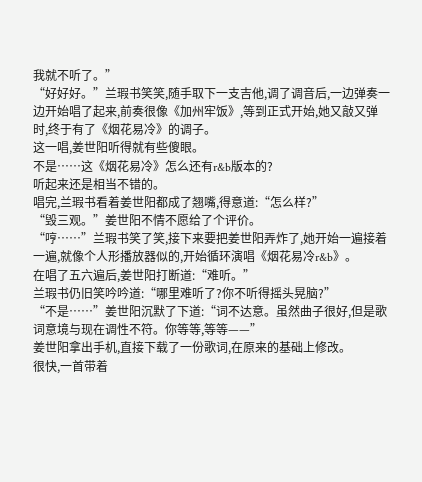我就不听了。”
“好好好。”兰瑕书笑笑,随手取下一支吉他,调了调音后,一边弹奏一边开始唱了起来,前奏很像《加州牢饭》,等到正式开始,她又敲又弹时,终于有了《烟花易冷》的调子。
这一唱,姜世阳听得就有些傻眼。
不是……这《烟花易冷》怎么还有r&b版本的?
听起来还是相当不错的。
唱完,兰瑕书看着姜世阳都成了翘嘴,得意道:“怎么样?”
“毁三观。”姜世阳不情不愿给了个评价。
“哼……”兰瑕书笑了笑,接下来要把姜世阳弄炸了,她开始一遍接着一遍,就像个人形播放器似的,开始循环演唱《烟花易冷r&b》。
在唱了五六遍后,姜世阳打断道:“难听。”
兰瑕书仍旧笑吟吟道:“哪里难听了?你不听得摇头晃脑?”
“不是……”姜世阳沉默了下道:“词不达意。虽然曲子很好,但是歌词意境与现在调性不符。你等等,等等——”
姜世阳拿出手机,直接下载了一份歌词,在原来的基础上修改。
很快,一首带着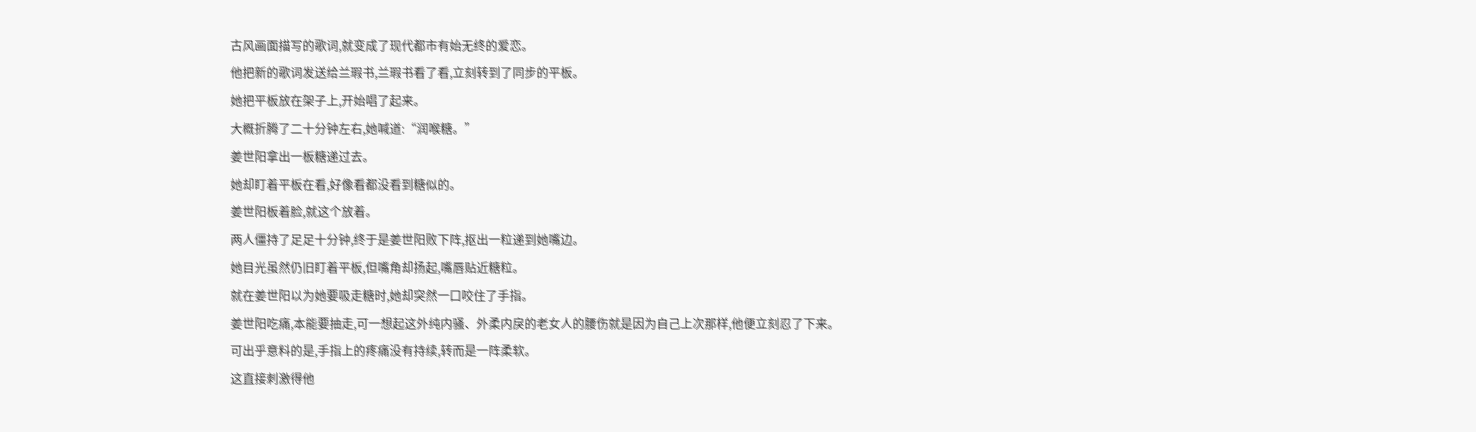古风画面描写的歌词,就变成了现代都市有始无终的爱恋。
他把新的歌词发送给兰瑕书,兰瑕书看了看,立刻转到了同步的平板。
她把平板放在架子上,开始唱了起来。
大概折腾了二十分钟左右,她喊道:“润喉糖。”
姜世阳拿出一板糖递过去。
她却盯着平板在看,好像看都没看到糖似的。
姜世阳板着脸,就这个放着。
两人僵持了足足十分钟,终于是姜世阳败下阵,抠出一粒递到她嘴边。
她目光虽然仍旧盯着平板,但嘴角却扬起,嘴唇贴近糖粒。
就在姜世阳以为她要吸走糖时,她却突然一口咬住了手指。
姜世阳吃痛,本能要抽走,可一想起这外纯内骚、外柔内戾的老女人的腰伤就是因为自己上次那样,他便立刻忍了下来。
可出乎意料的是,手指上的疼痛没有持续,转而是一阵柔软。
这直接刺激得他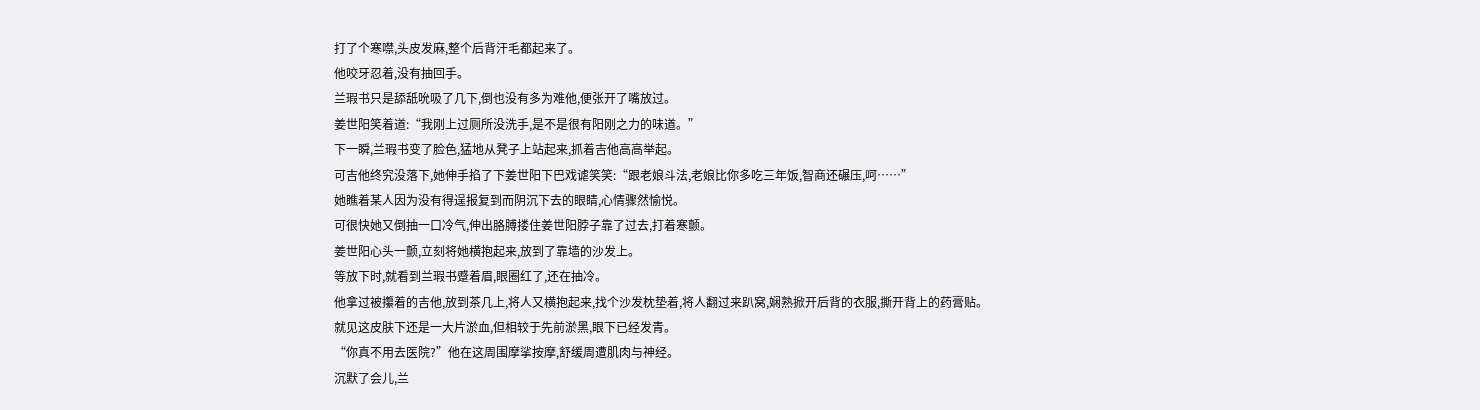打了个寒噤,头皮发麻,整个后背汗毛都起来了。
他咬牙忍着,没有抽回手。
兰瑕书只是舔舐吮吸了几下,倒也没有多为难他,便张开了嘴放过。
姜世阳笑着道:“我刚上过厕所没洗手,是不是很有阳刚之力的味道。”
下一瞬,兰瑕书变了脸色,猛地从凳子上站起来,抓着吉他高高举起。
可吉他终究没落下,她伸手掐了下姜世阳下巴戏谑笑笑:“跟老娘斗法,老娘比你多吃三年饭,智商还碾压,呵……”
她瞧着某人因为没有得逞报复到而阴沉下去的眼睛,心情骤然愉悦。
可很快她又倒抽一口冷气,伸出胳膊搂住姜世阳脖子靠了过去,打着寒颤。
姜世阳心头一颤,立刻将她横抱起来,放到了靠墙的沙发上。
等放下时,就看到兰瑕书蹙着眉,眼圈红了,还在抽冷。
他拿过被攥着的吉他,放到茶几上,将人又横抱起来,找个沙发枕垫着,将人翻过来趴窝,娴熟掀开后背的衣服,撕开背上的药膏贴。
就见这皮肤下还是一大片淤血,但相较于先前淤黑,眼下已经发青。
“你真不用去医院?”他在这周围摩挲按摩,舒缓周遭肌肉与神经。
沉默了会儿,兰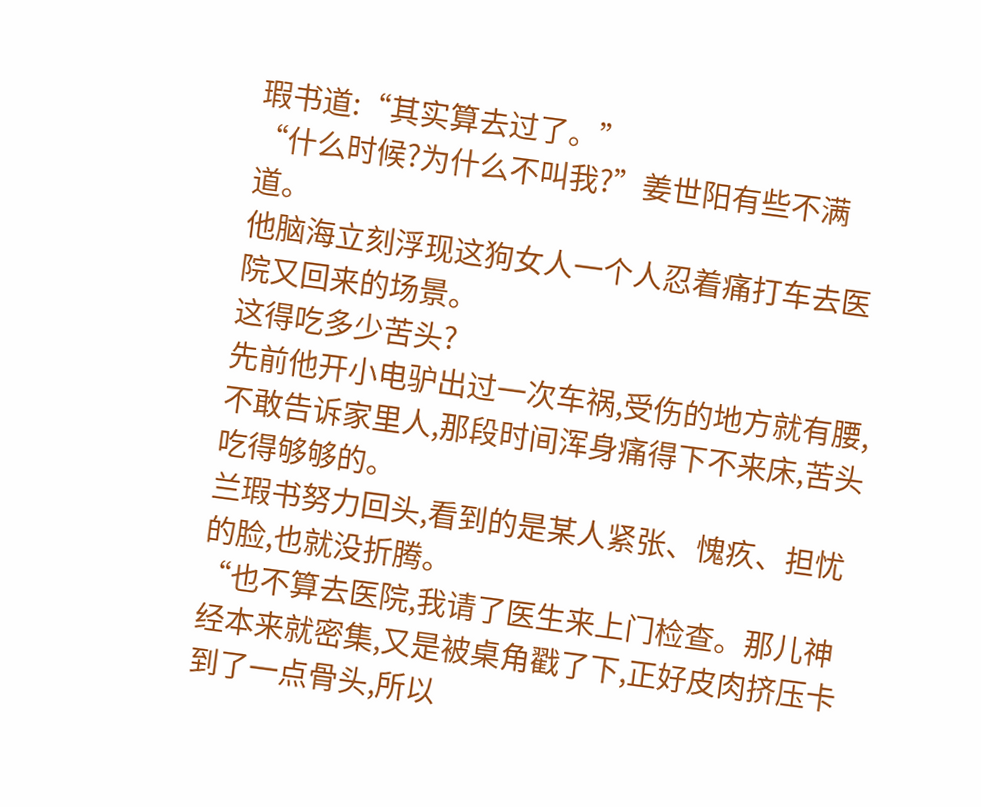瑕书道:“其实算去过了。”
“什么时候?为什么不叫我?”姜世阳有些不满道。
他脑海立刻浮现这狗女人一个人忍着痛打车去医院又回来的场景。
这得吃多少苦头?
先前他开小电驴出过一次车祸,受伤的地方就有腰,不敢告诉家里人,那段时间浑身痛得下不来床,苦头吃得够够的。
兰瑕书努力回头,看到的是某人紧张、愧疚、担忧的脸,也就没折腾。
“也不算去医院,我请了医生来上门检查。那儿神经本来就密集,又是被桌角戳了下,正好皮肉挤压卡到了一点骨头,所以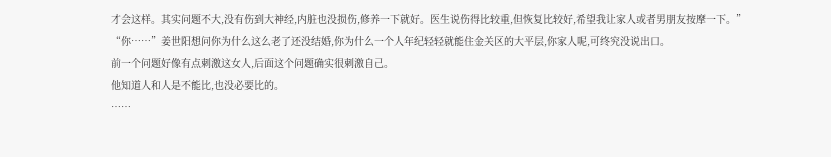才会这样。其实问题不大,没有伤到大神经,内脏也没损伤,修养一下就好。医生说伤得比较重,但恢复比较好,希望我让家人或者男朋友按摩一下。”
“你……”姜世阳想问你为什么这么老了还没结婚,你为什么一个人年纪轻轻就能住金关区的大平层,你家人呢,可终究没说出口。
前一个问题好像有点刺激这女人,后面这个问题确实很刺激自己。
他知道人和人是不能比,也没必要比的。
……